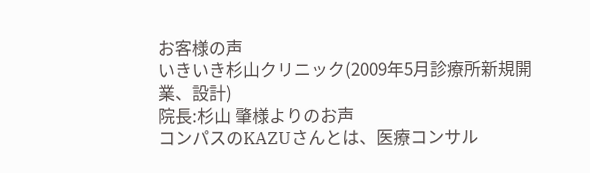お客様の声
いきいき杉山クリニック(2009年5月診療所新規開業、設計)
院長:杉山 肇様よりのお声
コンパスのKAZUさんとは、医療コンサル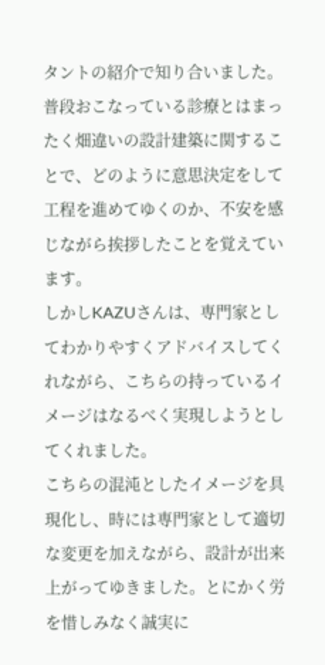タントの紹介で知り合いました。普段おこなっている診療とはまったく畑違いの設計建築に関することで、どのように意思決定をして工程を進めてゆくのか、不安を感じながら挨拶したことを覚えています。
しかしKAZUさんは、専門家としてわかりやすくアドバイスしてくれながら、こちらの持っているイメージはなるべく実現しようとしてくれました。
こちらの混沌としたイメージを具現化し、時には専門家として適切な変更を加えながら、設計が出来上がってゆきました。とにかく労を惜しみなく誠実に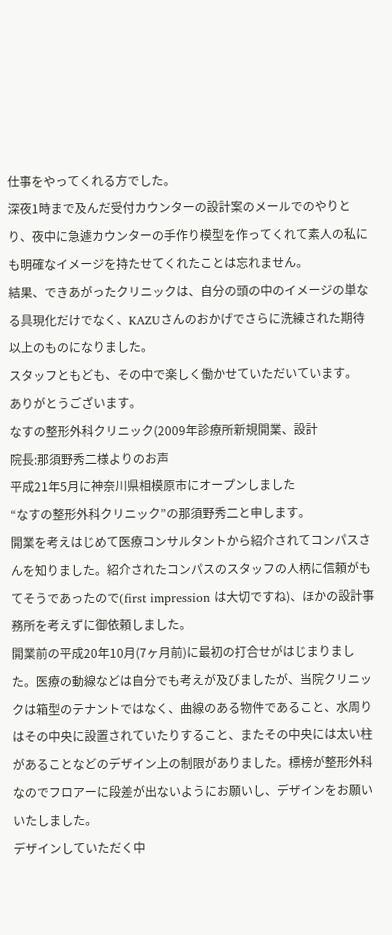仕事をやってくれる方でした。
深夜1時まで及んだ受付カウンターの設計案のメールでのやりとり、夜中に急遽カウンターの手作り模型を作ってくれて素人の私にも明確なイメージを持たせてくれたことは忘れません。
結果、できあがったクリニックは、自分の頭の中のイメージの単なる具現化だけでなく、KAZUさんのおかげでさらに洗練された期待以上のものになりました。
スタッフともども、その中で楽しく働かせていただいています。
ありがとうございます。
なすの整形外科クリニック(2009年診療所新規開業、設計
院長:那須野秀二様よりのお声
平成21年5月に神奈川県相模原市にオープンしました
“なすの整形外科クリニック”の那須野秀二と申します。
開業を考えはじめて医療コンサルタントから紹介されてコンパスさんを知りました。紹介されたコンパスのスタッフの人柄に信頼がもてそうであったので(first impression は大切ですね)、ほかの設計事務所を考えずに御依頼しました。
開業前の平成20年10月(7ヶ月前)に最初の打合せがはじまりました。医療の動線などは自分でも考えが及びましたが、当院クリニックは箱型のテナントではなく、曲線のある物件であること、水周りはその中央に設置されていたりすること、またその中央には太い柱があることなどのデザイン上の制限がありました。標榜が整形外科なのでフロアーに段差が出ないようにお願いし、デザインをお願いいたしました。
デザインしていただく中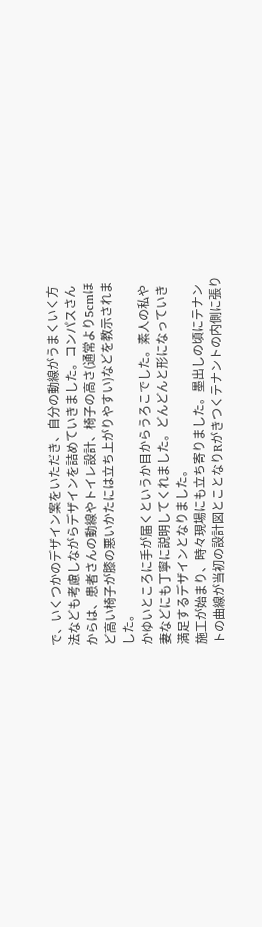で、いくつかのデザイン案をいただき、自分の動線がうまくいく方法なども考慮しながらデザインを詰めていきました。コンパスさんからは、患者さんの動線やトイレ設計、椅子の高さ(通常より5cmほど高い椅子が膝の悪いかたには立ち上がりやすい)などを教示されました。
かゆいところに手が届くというか目からうろこでした。素人の私や妻などにも丁寧に説明してくれました。どんどんと形になっていき満足するデザインとなりました。
施工が始まり、時々現場にも立ち寄りました。墨出しの頃にテナントの曲線が当初の設計図とことなりRがきつくテナントの内側に張り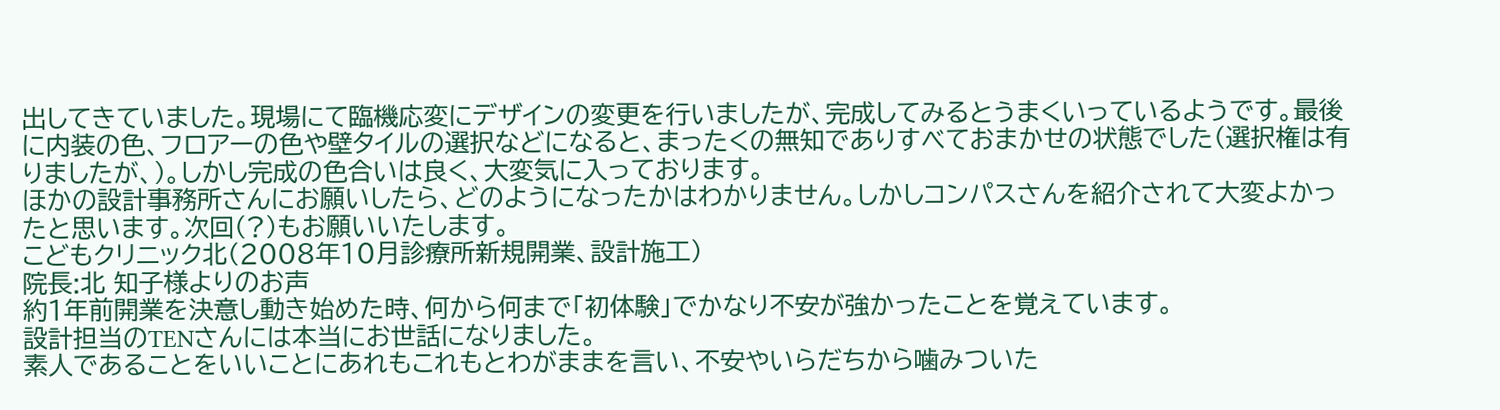出してきていました。現場にて臨機応変にデザインの変更を行いましたが、完成してみるとうまくいっているようです。最後に内装の色、フロアーの色や壁タイルの選択などになると、まったくの無知でありすべておまかせの状態でした(選択権は有りましたが、)。しかし完成の色合いは良く、大変気に入っております。
ほかの設計事務所さんにお願いしたら、どのようになったかはわかりません。しかしコンパスさんを紹介されて大変よかったと思います。次回(?)もお願いいたします。
こどもクリニック北(2008年10月診療所新規開業、設計施工)
院長:北 知子様よりのお声
約1年前開業を決意し動き始めた時、何から何まで「初体験」でかなり不安が強かったことを覚えています。
設計担当のTENさんには本当にお世話になりました。
素人であることをいいことにあれもこれもとわがままを言い、不安やいらだちから噛みついた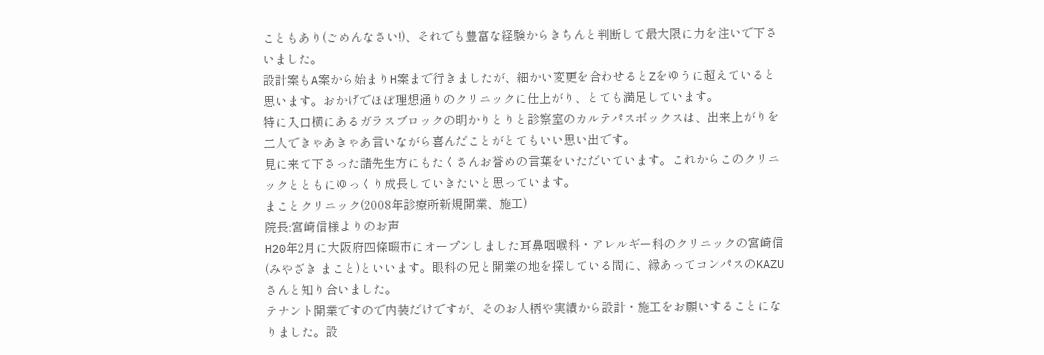こともあり(ごめんなさい!)、それでも豊富な経験からきちんと判断して最大限に力を注いで下さいました。
設計案もA案から始まりH案まで行きましたが、細かい変更を合わせるとZをゆうに超えていると思います。おかげでほぼ理想通りのクリニックに仕上がり、とても満足しています。
特に入口横にあるガラスブロックの明かりとりと診察室のカルテパスボックスは、出来上がりを二人できゃあきゃあ言いながら喜んだことがとてもいい思い出です。
見に来て下さった諸先生方にもたくさんお誉めの言葉をいただいています。これからこのクリニックとともにゆっくり成長していきたいと思っています。
まことクリニック(2008年診療所新規開業、施工)
院長:宮崎信様よりのお声
H20年2月に大阪府四條畷市にオープンしました耳鼻咽喉科・アレルギー科のクリニックの宮崎信(みやざき まこと)といいます。眼科の兄と開業の地を探している間に、縁あってコンパスのKAZUさんと知り合いました。
テナント開業ですので内装だけですが、そのお人柄や実績から設計・施工をお願いすることになりました。設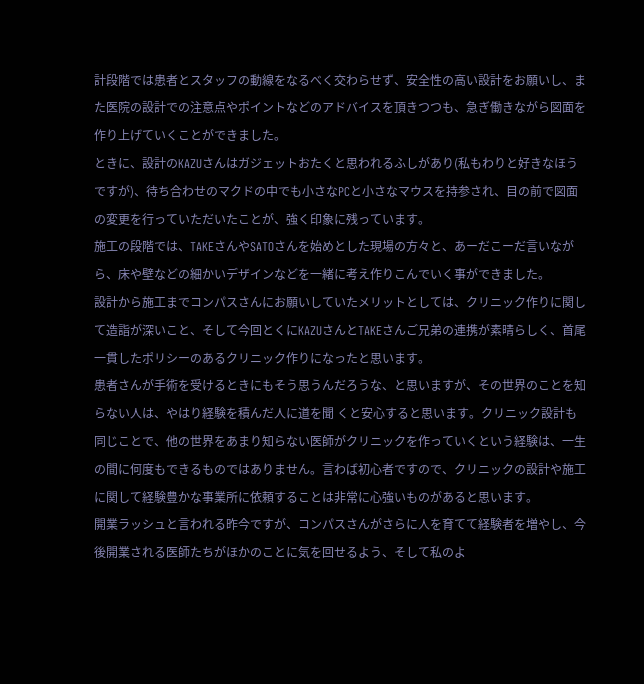計段階では患者とスタッフの動線をなるべく交わらせず、安全性の高い設計をお願いし、また医院の設計での注意点やポイントなどのアドバイスを頂きつつも、急ぎ働きながら図面を作り上げていくことができました。
ときに、設計のKAZUさんはガジェットおたくと思われるふしがあり(私もわりと好きなほうですが)、待ち合わせのマクドの中でも小さなPCと小さなマウスを持参され、目の前で図面の変更を行っていただいたことが、強く印象に残っています。
施工の段階では、TAKEさんやSATOさんを始めとした現場の方々と、あーだこーだ言いながら、床や壁などの細かいデザインなどを一緒に考え作りこんでいく事ができました。
設計から施工までコンパスさんにお願いしていたメリットとしては、クリニック作りに関して造詣が深いこと、そして今回とくにKAZUさんとTAKEさんご兄弟の連携が素晴らしく、首尾一貫したポリシーのあるクリニック作りになったと思います。
患者さんが手術を受けるときにもそう思うんだろうな、と思いますが、その世界のことを知らない人は、やはり経験を積んだ人に道を聞 くと安心すると思います。クリニック設計も同じことで、他の世界をあまり知らない医師がクリニックを作っていくという経験は、一生の間に何度もできるものではありません。言わば初心者ですので、クリニックの設計や施工に関して経験豊かな事業所に依頼することは非常に心強いものがあると思います。
開業ラッシュと言われる昨今ですが、コンパスさんがさらに人を育てて経験者を増やし、今後開業される医師たちがほかのことに気を回せるよう、そして私のよ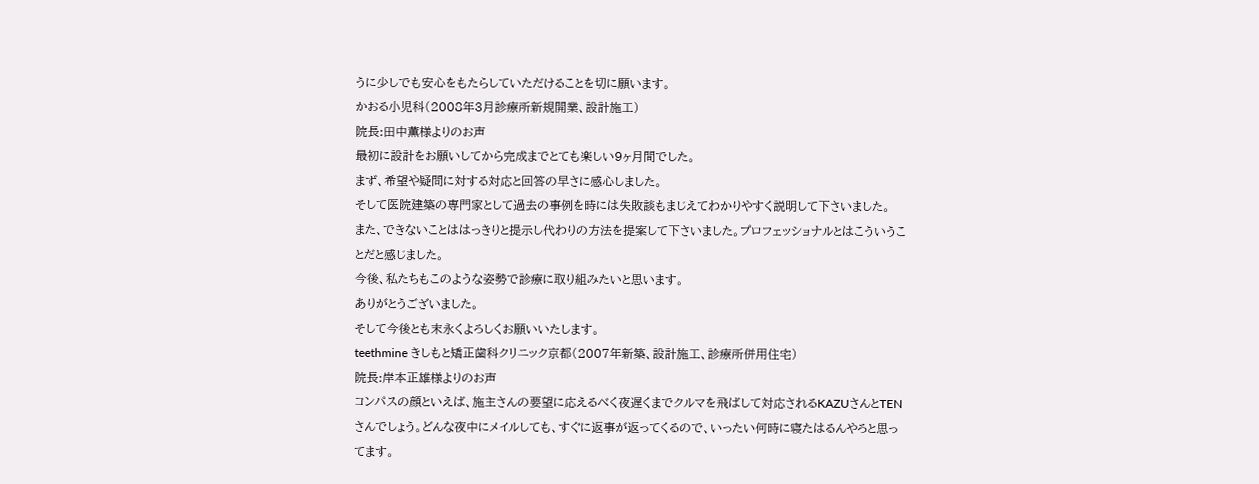うに少しでも安心をもたらしていただけることを切に願います。
かおる小児科(2008年3月診療所新規開業、設計施工)
院長:田中薫様よりのお声
最初に設計をお願いしてから完成までとても楽しい9ヶ月間でした。
まず、希望や疑問に対する対応と回答の早さに感心しました。
そして医院建築の専門家として過去の事例を時には失敗談もまじえてわかりやすく説明して下さいました。
また、できないことははっきりと提示し代わりの方法を提案して下さいました。プロフェッショナルとはこういうことだと感じました。
今後、私たちもこのような姿勢で診療に取り組みたいと思います。
ありがとうございました。
そして今後とも末永くよろしくお願いいたします。
teethmine きしもと矯正歯科クリニック京都(2007年新築、設計施工、診療所併用住宅)
院長:岸本正雄様よりのお声
コンパスの顔といえば、施主さんの要望に応えるべく夜遅くまでクルマを飛ばして対応されるKAZUさんとTENさんでしょう。どんな夜中にメイルしても、すぐに返事が返ってくるので、いったい何時に寝たはるんやろと思ってます。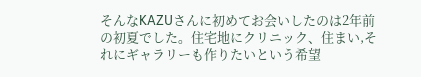そんなKAZUさんに初めてお会いしたのは2年前の初夏でした。住宅地にクリニック、住まい,それにギャラリーも作りたいという希望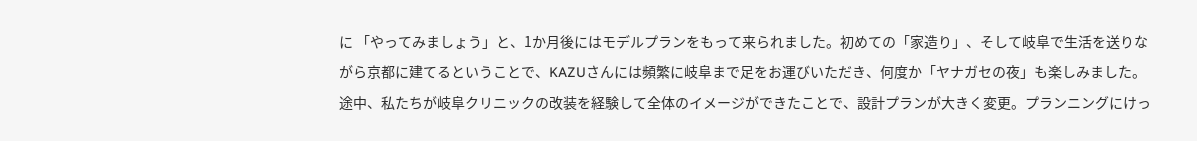に 「やってみましょう」と、1か月後にはモデルプランをもって来られました。初めての「家造り」、そして岐阜で生活を送りながら京都に建てるということで、KAZUさんには頻繁に岐阜まで足をお運びいただき、何度か「ヤナガセの夜」も楽しみました。
途中、私たちが岐阜クリニックの改装を経験して全体のイメージができたことで、設計プランが大きく変更。プランニングにけっ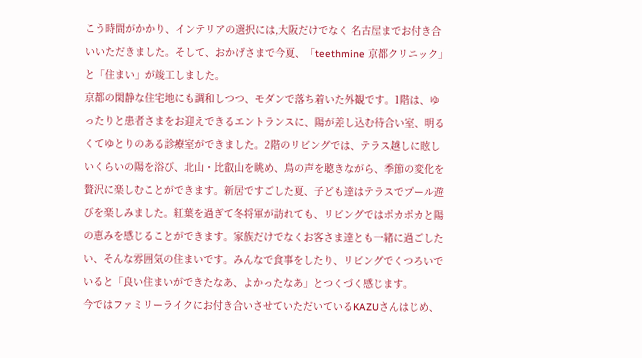こう時間がかかり、インテリアの選択には,大阪だけでなく 名古屋までお付き合いいただきました。そして、おかげさまで今夏、「teethmine 京都クリニック」と「住まい」が竣工しました。
京都の閑静な住宅地にも調和しつつ、モダンで落ち着いた外観です。1階は、ゆったりと患者さまをお迎えできるエントランスに、陽が差し込む待合い室、明るくてゆとりのある診療室ができました。2階のリビングでは、テラス越しに眩しいくらいの陽を浴び、北山・比叡山を眺め、鳥の声を聴きながら、季節の変化を贅沢に楽しむことができます。新居ですごした夏、子ども達はテラスでプール遊びを楽しみました。紅葉を過ぎて冬将軍が訪れても、リビングではポカポカと陽の恵みを感じることができます。家族だけでなくお客さま達とも一緒に過ごしたい、そんな雰囲気の住まいです。みんなで食事をしたり、リビングでくつろいでいると「良い住まいができたなあ、よかったなあ」とつくづく感じます。
今ではファミリーライクにお付き合いさせていただいているKAZUさんはじめ、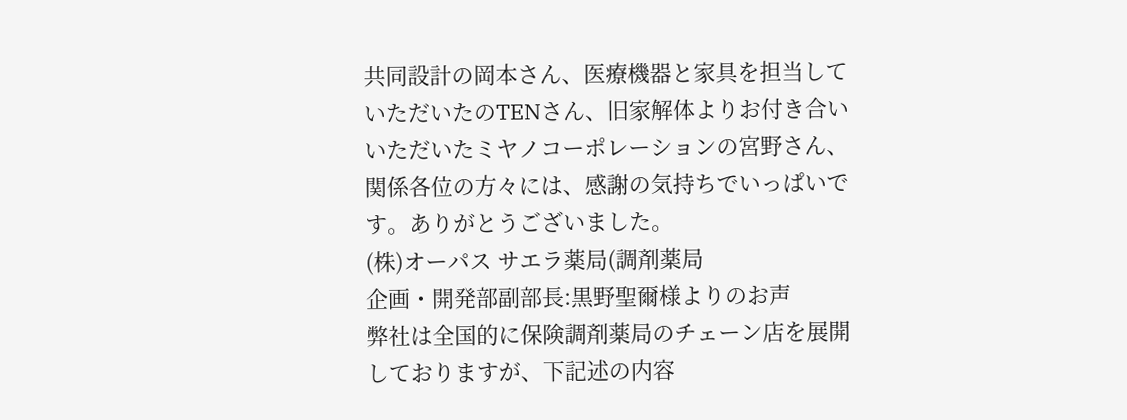共同設計の岡本さん、医療機器と家具を担当していただいたのTENさん、旧家解体よりお付き合いいただいたミヤノコーポレーションの宮野さん、関係各位の方々には、感謝の気持ちでいっぱいです。ありがとうございました。
(株)オーパス サエラ薬局(調剤薬局
企画・開発部副部長:黒野聖爾様よりのお声
弊社は全国的に保険調剤薬局のチェーン店を展開しておりますが、下記述の内容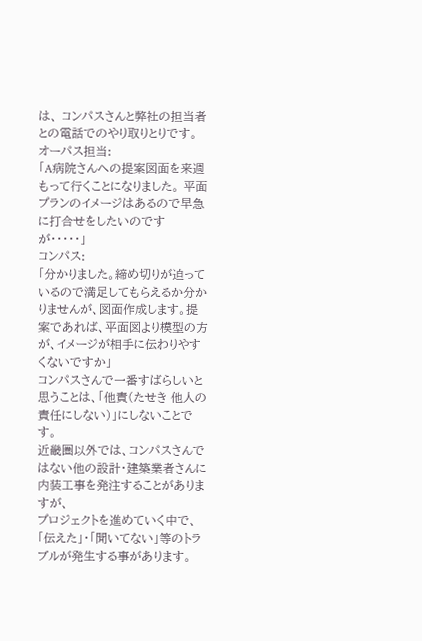は、 コンパスさんと弊社の担当者との電話でのやり取りとりです。
オーパス担当:
「A病院さんへの提案図面を来週もって行くことになりました。 平面プランのイメージはあるので早急に打合せをしたいのですが・・・・・」
コンパス:
「分かりました。締め切りが迫っているので満足してもらえるか分かりませんが、図面作成します。提案であれば、平面図より模型の方が、イメージが相手に伝わりやすくないですか」
コンパスさんで一番すばらしいと思うことは、「他責(たせき 他人の責任にしない)」にしないことです。
近畿圏以外では、コンパスさんではない他の設計・建築業者さんに内装工事を発注することがありますが、
プロジェクトを進めていく中で、 「伝えた」・「聞いてない」等のトラブルが発生する事があります。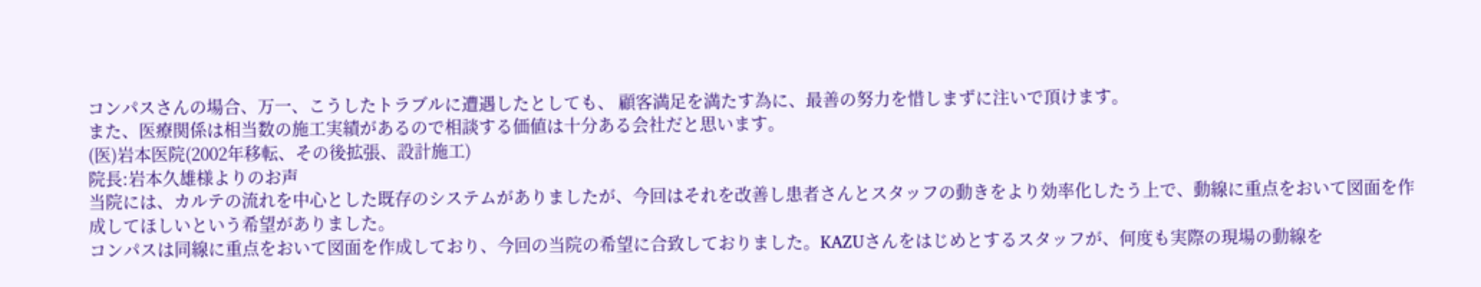コンパスさんの場合、万一、こうしたトラブルに遭遇したとしても、 顧客満足を満たす為に、最善の努力を惜しまずに注いで頂けます。
また、医療関係は相当数の施工実績があるので相談する価値は十分ある会社だと思います。
(医)岩本医院(2002年移転、その後拡張、設計施工)
院長:岩本久雄様よりのお声
当院には、カルテの流れを中心とした既存のシステムがありましたが、今回はそれを改善し患者さんとスタッフの動きをより効率化したう上で、動線に重点をおいて図面を作成してほしいという希望がありました。
コンパスは同線に重点をおいて図面を作成しており、今回の当院の希望に合致しておりました。KAZUさんをはじめとするスタッフが、何度も実際の現場の動線を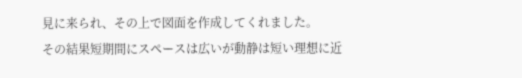見に来られ、その上で図面を作成してくれました。
その結果短期間にスペースは広いが動静は短い理想に近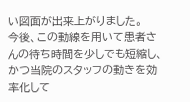い図面が出来上がりました。
今後、この動線を用いて患者さんの待ち時間を少しでも短縮し、かつ当院のスタッフの動きを効率化して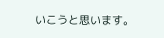いこうと思います。